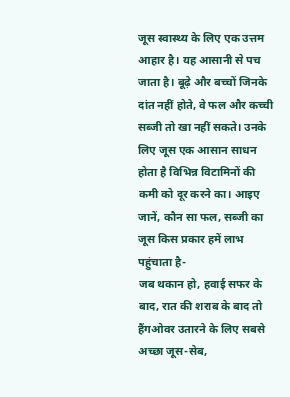जूस स्वास्थ्य के लिए एक उत्तम आहार है। यह आसानी से पच जाता है। बूढ़े और बच्चों जिनके दांत नहीं होते, वे फल और कच्ची सब्जी तो खा नहीं सकते। उनके लिए जूस एक आसान साधन होता है विभिन्न विटामिनों की कमी को दूर करने का। आइए जानें, कौन सा फल, सब्जी का जूस किस प्रकार हमें लाभ पहुंचाता है-
जब थकान हो, हवाई सफर के बाद, रात की शराब के बाद तो हैंगओवर उतारने के लिए सबसे अच्छा जूस-सेब,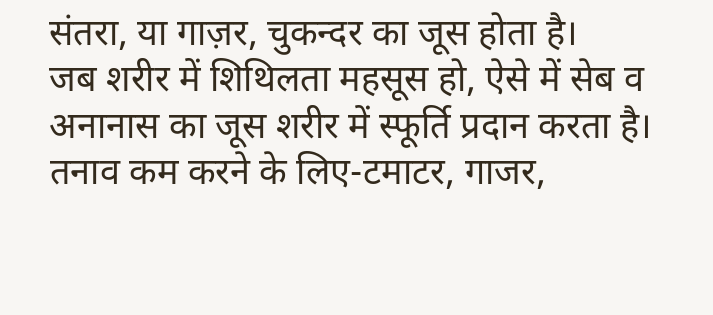संतरा, या गाज़र, चुकन्दर का जूस होता है।
जब शरीर में शिथिलता महसूस हो, ऐसे में सेब व अनानास का जूस शरीर में स्फूर्ति प्रदान करता है।
तनाव कम करने के लिए-टमाटर, गाजर,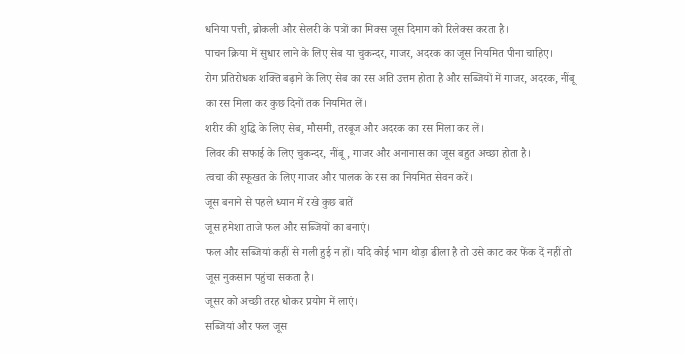धनिया पत्ती, ब्रोकली और सेलरी के पत्रों का मिक्स जूस दिमाग को रिलेक्स करता है।
पाचन क्रिया में सुधार लाने के लिए सेब या चुकन्दर, गाजर, अदरक का जूस नियमित पीना चाहिए।
रोग प्रतिरोधक शक्ति बढ़ाने के लिए सेब का रस अति उत्तम होता है और सब्जियों में गाजर, अदरक, नींबू का रस मिला कर कुछ दिनों तक नियमित लें।
शरीर की शुद्धि के लिए सेब, मौसमी, तरबूज और अदरक का रस मिला कर लें।
लिवर की सफाई के लिए चुकन्दर, नींबू, गाजर और अनानास का जूस बहुत अच्छा होता है।
त्वचा की स्फूखत के लिए गाजर और पालक के रस का नियमित सेवन करें।
जूस बनाने से पहले ध्यान में रखे कुछ बातें
जूस हमेशा ताजे फल और सब्जियों का बनाएं।
फल और सब्जियां कहीं से गली हुई न हों। यदि कोई भाग थोड़ा ढीला है तो उसे काट कर फेंक दें नहीं तो जूस नुकसान पहुंचा सकता है।
जूसर को अच्छी तरह धोकर प्रयोग में लाएं।
सब्जियां और फल जूस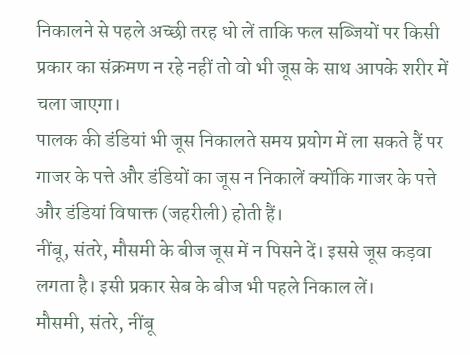निकालने से पहले अच्छी तरह धो लें ताकि फल सब्जियों पर किसी प्रकार का संक्रमण न रहे नहीं तो वो भी जूस के साथ आपके शरीर में चला जाएगा।
पालक की डंडियां भी जूस निकालते समय प्रयोग में ला सकते हैं पर गाजर के पत्ते और डंडियों का जूस न निकालें क्योंकि गाजर के पत्ते और डंडियां विषाक्त (जहरीली) होती हैं।
नींबू, संतरे, मौसमी के बीज जूस में न पिसने दें। इससे जूस कड़वा लगता है। इसी प्रकार सेब के बीज भी पहले निकाल लें।
मौसमी, संतरे, नींबू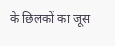के छिलकों का जूस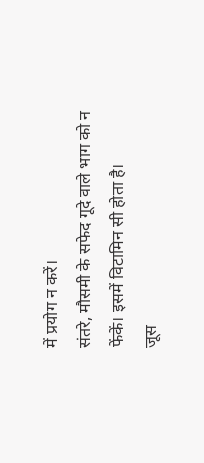में प्रयोग न करें।
संतरे, मौसमी के सफेद गूदे वाले भाग को न फेंकें। इसमें विटामिन सी होता है।
जूस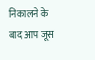निकालने के बाद आप जूस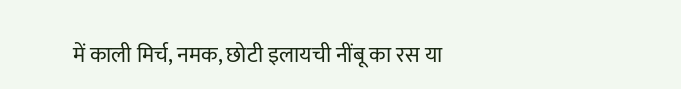में काली मिर्च, नमक, छोटी इलायची नींबू का रस या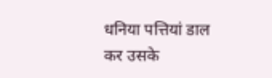धनिया पत्तियां डाल कर उसके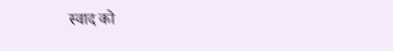स्वाद को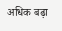अधिक बढ़ा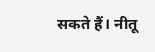सकते हैं। नीतू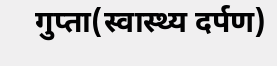गुप्ता(स्वास्थ्य दर्पण)